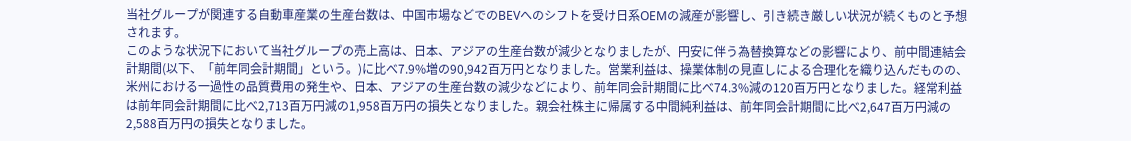当社グループが関連する自動車産業の生産台数は、中国市場などでのBEVへのシフトを受け日系OEMの減産が影響し、引き続き厳しい状況が続くものと予想されます。
このような状況下において当社グループの売上高は、日本、アジアの生産台数が減少となりましたが、円安に伴う為替換算などの影響により、前中間連結会計期間(以下、「前年同会計期間」という。)に比べ7.9%増の90,942百万円となりました。営業利益は、操業体制の見直しによる合理化を織り込んだものの、米州における一過性の品質費用の発生や、日本、アジアの生産台数の減少などにより、前年同会計期間に比べ74.3%減の120百万円となりました。経常利益は前年同会計期間に比べ2,713百万円減の1,958百万円の損失となりました。親会社株主に帰属する中間純利益は、前年同会計期間に比べ2,647百万円減の2,588百万円の損失となりました。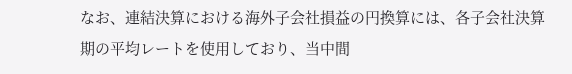なお、連結決算における海外子会社損益の円換算には、各子会社決算期の平均レートを使用しており、当中間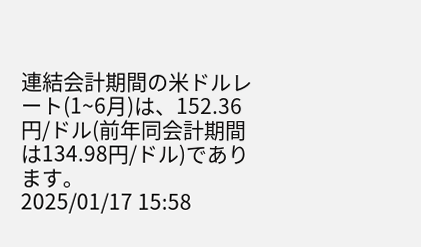連結会計期間の米ドルレート(1~6月)は、152.36円/ドル(前年同会計期間は134.98円/ドル)であります。
2025/01/17 15:58